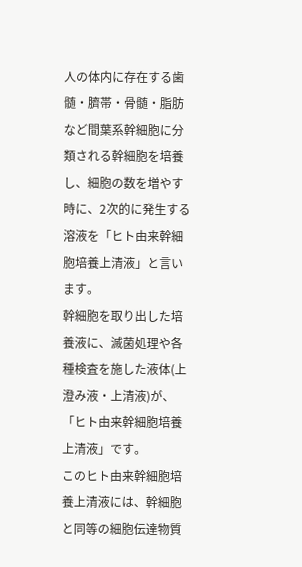人の体内に存在する歯髄・臍帯・骨髄・脂肪など間葉系幹細胞に分類される幹細胞を培養し、細胞の数を増やす時に、2次的に発生する溶液を「ヒト由来幹細胞培養上清液」と言います。
幹細胞を取り出した培養液に、滅菌処理や各種検査を施した液体(上澄み液・上清液)が、「ヒト由来幹細胞培養上清液」です。
このヒト由来幹細胞培養上清液には、幹細胞と同等の細胞伝達物質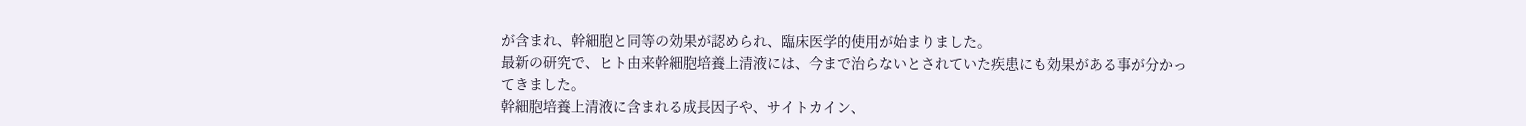が含まれ、幹細胞と同等の効果が認められ、臨床医学的使用が始まりました。
最新の研究で、ヒト由来幹細胞培養上清液には、今まで治らないとされていた疾患にも効果がある事が分かってきました。
幹細胞培養上清液に含まれる成長因子や、サイトカイン、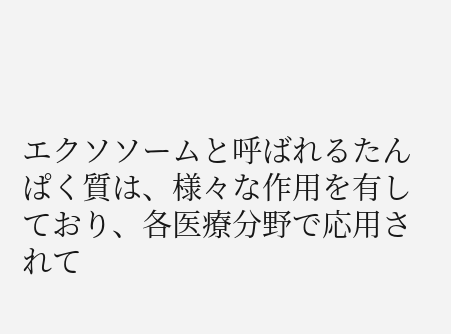エクソソームと呼ばれるたんぱく質は、様々な作用を有しており、各医療分野で応用されて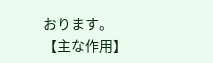おります。
【主な作用】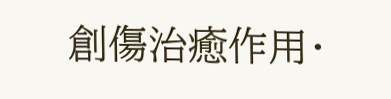創傷治癒作用・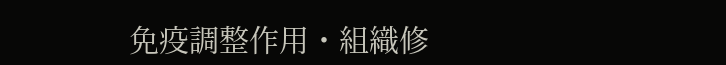免疫調整作用・組織修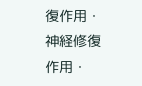復作用・神経修復作用・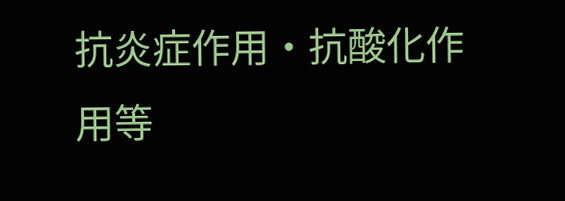抗炎症作用・抗酸化作用等